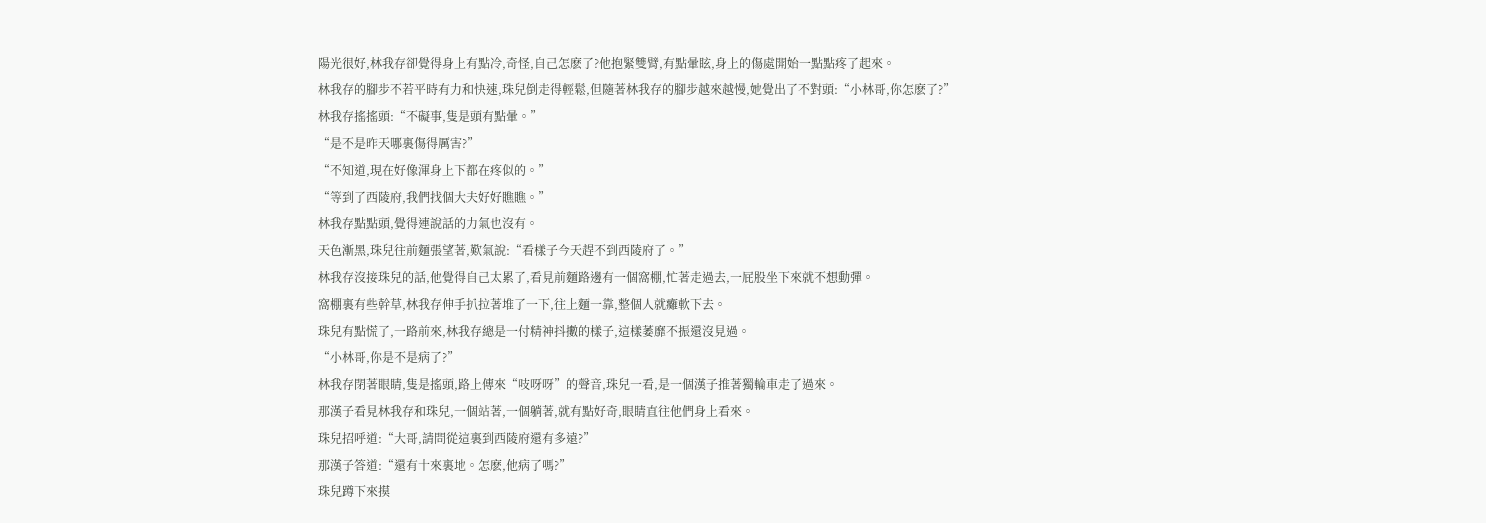陽光很好,林我存卻覺得身上有點冷,奇怪,自己怎麽了?他抱緊雙臂,有點暈眩,身上的傷處開始一點點疼了起來。
林我存的腳步不若平時有力和快速,珠兒倒走得輕鬆,但隨著林我存的腳步越來越慢,她覺出了不對頭:“小林哥,你怎麽了?”
林我存搖搖頭:“不礙事,隻是頭有點暈。”
“是不是昨天哪裏傷得厲害?”
“不知道,現在好像渾身上下都在疼似的。”
“等到了西陵府,我們找個大夫好好瞧瞧。”
林我存點點頭,覺得連說話的力氣也沒有。
天色漸黑,珠兒往前麵張望著,歎氣說:“看樣子今天趕不到西陵府了。”
林我存沒接珠兒的話,他覺得自己太累了,看見前麵路邊有一個窩棚,忙著走過去,一屁股坐下來就不想動彈。
窩棚裏有些幹草,林我存伸手扒拉著堆了一下,往上麵一靠,整個人就癱軟下去。
珠兒有點慌了,一路前來,林我存總是一付精神抖擻的樣子,這樣萎靡不振還沒見過。
“小林哥,你是不是病了?”
林我存閉著眼睛,隻是搖頭,路上傳來“吱呀呀”的聲音,珠兒一看,是一個漢子推著獨輪車走了過來。
那漢子看見林我存和珠兒,一個站著,一個躺著,就有點好奇,眼睛直往他們身上看來。
珠兒招呼道:“大哥,請問從這裏到西陵府還有多遠?”
那漢子答道:“還有十來裏地。怎麽,他病了嗎?”
珠兒蹲下來摸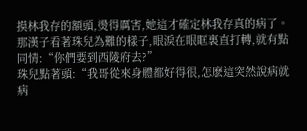摸林我存的額頭,燙得厲害,她這才確定林我存真的病了。
那漢子看著珠兒為難的樣子,眼淚在眼眶裏直打轉,就有點同情:“你們要到西陵府去?”
珠兒點著頭:“我哥從來身體都好得很,怎麽這突然說病就病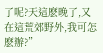了呢?天這麽晚了,又在這荒郊野外,我可怎麽辦?”